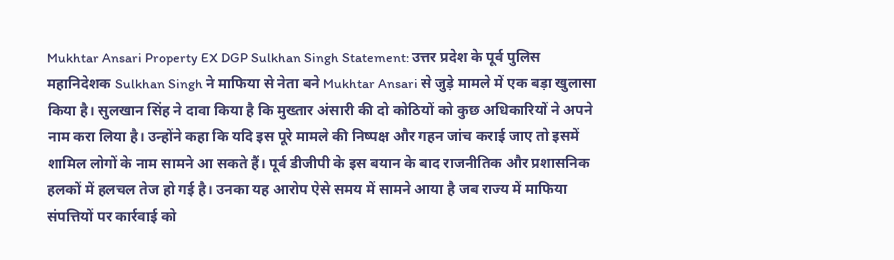Mukhtar Ansari Property EX DGP Sulkhan Singh Statement: उत्तर प्रदेश के पूर्व पुलिस महानिदेशक Sulkhan Singh ने माफिया से नेता बने Mukhtar Ansari से जुड़े मामले में एक बड़ा खुलासा किया है। सुलखान सिंह ने दावा किया है कि मुख्तार अंसारी की दो कोठियों को कुछ अधिकारियों ने अपने नाम करा लिया है। उन्होंने कहा कि यदि इस पूरे मामले की निष्पक्ष और गहन जांच कराई जाए तो इसमें शामिल लोगों के नाम सामने आ सकते हैं। पूर्व डीजीपी के इस बयान के बाद राजनीतिक और प्रशासनिक हलकों में हलचल तेज हो गई है। उनका यह आरोप ऐसे समय में सामने आया है जब राज्य में माफिया संपत्तियों पर कार्रवाई को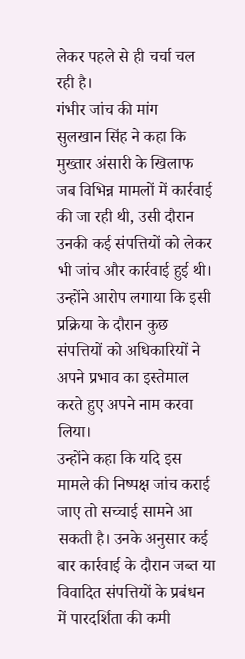लेकर पहले से ही चर्चा चल रही है।
गंभीर जांच की मांग
सुलखान सिंह ने कहा कि मुख्तार अंसारी के खिलाफ जब विभिन्न मामलों में कार्रवाई की जा रही थी, उसी दौरान उनकी कई संपत्तियों को लेकर भी जांच और कार्रवाई हुई थी। उन्होंने आरोप लगाया कि इसी प्रक्रिया के दौरान कुछ संपत्तियों को अधिकारियों ने अपने प्रभाव का इस्तेमाल करते हुए अपने नाम करवा लिया।
उन्होंने कहा कि यदि इस मामले की निष्पक्ष जांच कराई जाए तो सच्चाई सामने आ सकती है। उनके अनुसार कई बार कार्रवाई के दौरान जब्त या विवादित संपत्तियों के प्रबंधन में पारदर्शिता की कमी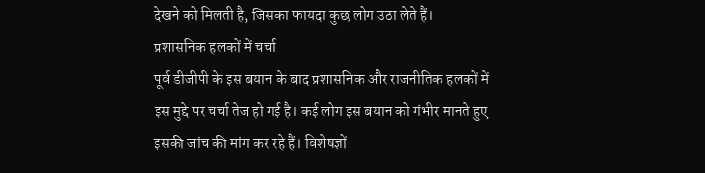देखने को मिलती है, जिसका फायदा कुछ लोग उठा लेते हैं।
प्रशासनिक हलकों में चर्चा
पूर्व डीजीपी के इस बयान के बाद प्रशासनिक और राजनीतिक हलकों में इस मुद्दे पर चर्चा तेज हो गई है। कई लोग इस बयान को गंभीर मानते हुए इसकी जांच की मांग कर रहे हैं। विशेषज्ञों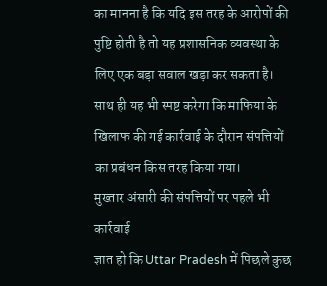का मानना है कि यदि इस तरह के आरोपों की पुष्टि होती है तो यह प्रशासनिक व्यवस्था के लिए एक बड़ा सवाल खड़ा कर सकता है। साथ ही यह भी स्पष्ट करेगा कि माफिया के खिलाफ की गई कार्रवाई के दौरान संपत्तियों का प्रबंधन किस तरह किया गया।
मुख्तार अंसारी की संपत्तियों पर पहले भी कार्रवाई
ज्ञात हो कि Uttar Pradesh में पिछले कुछ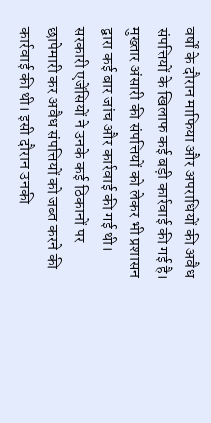वर्षों के दौरान माफिया और अपराधियों की अवैध संपत्तियों के खिलाफ कई बड़ी कार्रवाई की गई है। मुख्तार अंसारी की संपत्तियों को लेकर भी प्रशासन द्वारा कई बार जांच और कार्रवाई की गई थी। सरकारी एजेंसियों ने उनके कई ठिकानों पर छापेमारी कर अवैध संपत्तियों को जब्त करने की कार्रवाई की थी। इसी दौरान उनकी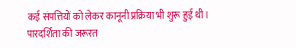कई संपत्तियों को लेकर कानूनी प्रक्रिया भी शुरू हुई थी।
पारदर्शिता की जरूरत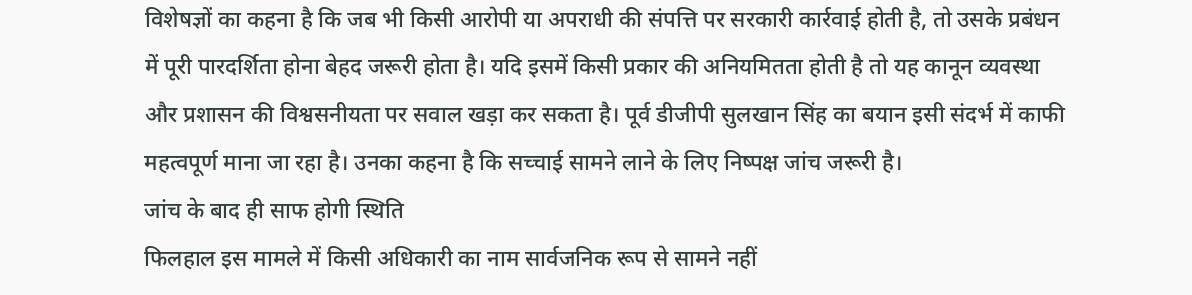विशेषज्ञों का कहना है कि जब भी किसी आरोपी या अपराधी की संपत्ति पर सरकारी कार्रवाई होती है, तो उसके प्रबंधन में पूरी पारदर्शिता होना बेहद जरूरी होता है। यदि इसमें किसी प्रकार की अनियमितता होती है तो यह कानून व्यवस्था और प्रशासन की विश्वसनीयता पर सवाल खड़ा कर सकता है। पूर्व डीजीपी सुलखान सिंह का बयान इसी संदर्भ में काफी महत्वपूर्ण माना जा रहा है। उनका कहना है कि सच्चाई सामने लाने के लिए निष्पक्ष जांच जरूरी है।
जांच के बाद ही साफ होगी स्थिति
फिलहाल इस मामले में किसी अधिकारी का नाम सार्वजनिक रूप से सामने नहीं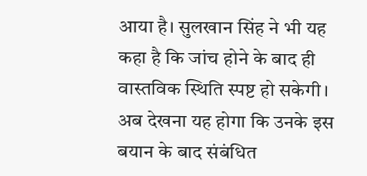आया है। सुलखान सिंह ने भी यह कहा है कि जांच होने के बाद ही वास्तविक स्थिति स्पष्ट हो सकेगी। अब देखना यह होगा कि उनके इस बयान के बाद संबंधित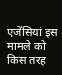एजेंसियां इस मामले को किस तरह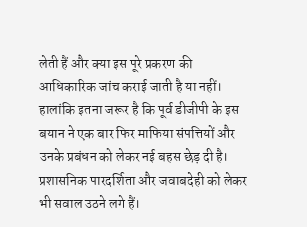लेती हैं और क्या इस पूरे प्रकरण की आधिकारिक जांच कराई जाती है या नहीं। हालांकि इतना जरूर है कि पूर्व डीजीपी के इस बयान ने एक बार फिर माफिया संपत्तियों और उनके प्रबंधन को लेकर नई बहस छेड़ दी है। प्रशासनिक पारदर्शिता और जवाबदेही को लेकर भी सवाल उठने लगे हैं।